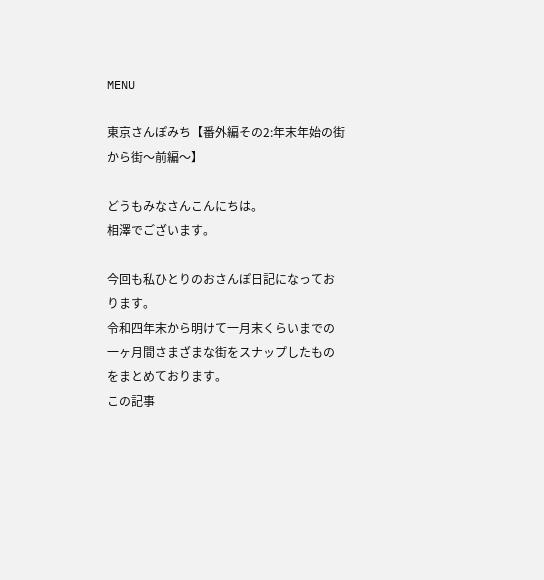MENU

東京さんぽみち【番外編その2:年末年始の街から街〜前編〜】

どうもみなさんこんにちは。
相澤でございます。

今回も私ひとりのおさんぽ日記になっております。
令和四年末から明けて一月末くらいまでの一ヶ月間さまざまな街をスナップしたものをまとめております。
この記事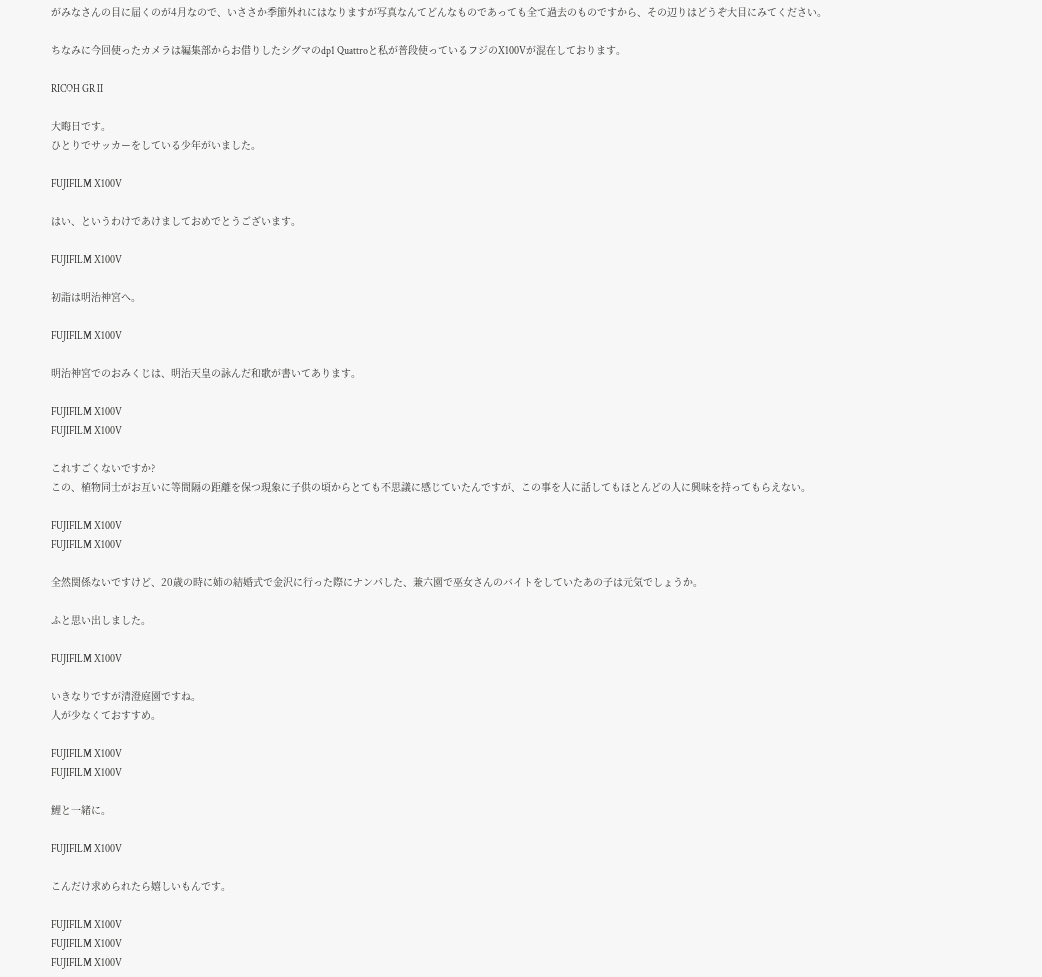がみなさんの目に届くのが4月なので、いささか季節外れにはなりますが写真なんてどんなものであっても全て過去のものですから、その辺りはどうぞ大目にみてください。

ちなみに今回使ったカメラは編集部からお借りしたシグマのdp1 Quattroと私が普段使っているフジのX100Vが混在しております。

RICOH GRⅡ

大晦日です。
ひとりでサッカーをしている少年がいました。

FUJIFILM X100V

はい、というわけであけましておめでとうございます。

FUJIFILM X100V

初詣は明治神宮へ。

FUJIFILM X100V

明治神宮でのおみくじは、明治天皇の詠んだ和歌が書いてあります。

FUJIFILM X100V
FUJIFILM X100V

これすごくないですか?
この、植物同士がお互いに等間隔の距離を保つ現象に子供の頃からとても不思議に感じていたんですが、この事を人に話してもほとんどの人に興味を持ってもらえない。

FUJIFILM X100V
FUJIFILM X100V

全然関係ないですけど、20歳の時に姉の結婚式で金沢に行った際にナンパした、兼六園で巫女さんのバイトをしていたあの子は元気でしょうか。

ふと思い出しました。

FUJIFILM X100V

いきなりですが清澄庭園ですね。
人が少なくておすすめ。

FUJIFILM X100V
FUJIFILM X100V

鯉と一緒に。

FUJIFILM X100V

こんだけ求められたら嬉しいもんです。

FUJIFILM X100V
FUJIFILM X100V
FUJIFILM X100V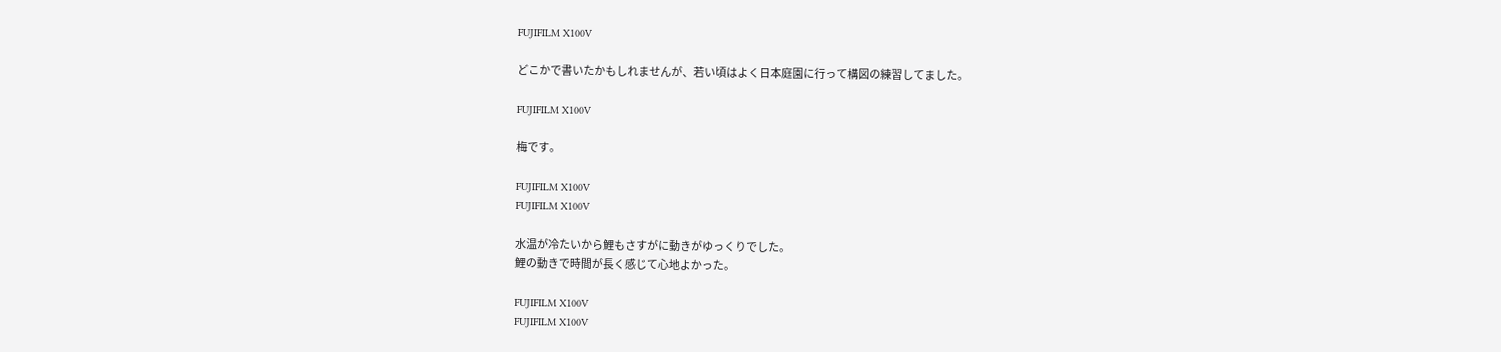FUJIFILM X100V

どこかで書いたかもしれませんが、若い頃はよく日本庭園に行って構図の練習してました。

FUJIFILM X100V

梅です。

FUJIFILM X100V
FUJIFILM X100V

水温が冷たいから鯉もさすがに動きがゆっくりでした。
鯉の動きで時間が長く感じて心地よかった。

FUJIFILM X100V
FUJIFILM X100V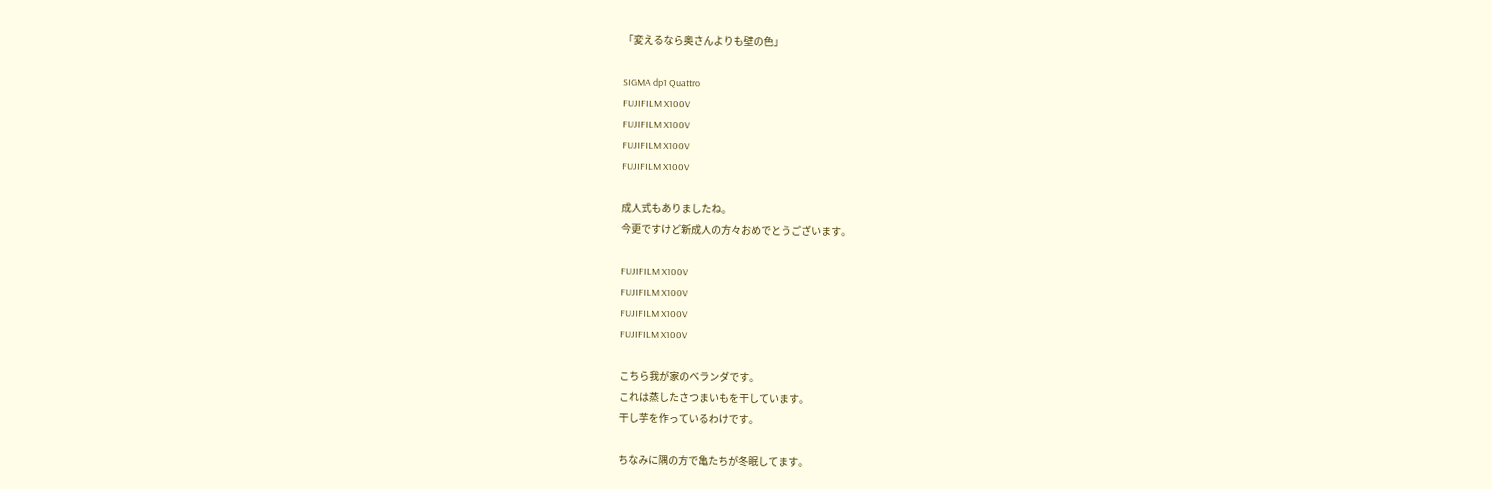「変えるなら奥さんよりも壁の色」

SIGMA dp1 Quattro
FUJIFILM X100V
FUJIFILM X100V
FUJIFILM X100V
FUJIFILM X100V

成人式もありましたね。
今更ですけど新成人の方々おめでとうございます。

FUJIFILM X100V
FUJIFILM X100V
FUJIFILM X100V
FUJIFILM X100V

こちら我が家のベランダです。
これは蒸したさつまいもを干しています。
干し芋を作っているわけです。

ちなみに隅の方で亀たちが冬眠してます。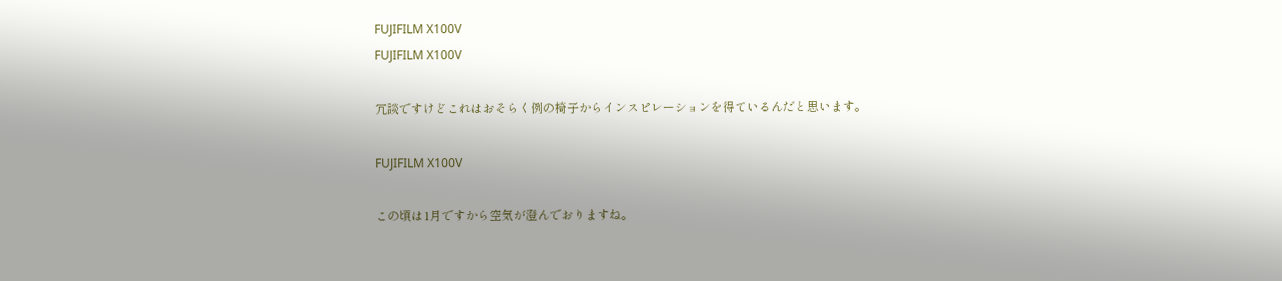FUJIFILM X100V
FUJIFILM X100V

冗談ですけどこれはおそらく例の椅子からインスピレーションを得ているんだと思います。

FUJIFILM X100V

この頃は1月ですから空気が澄んでおりますね。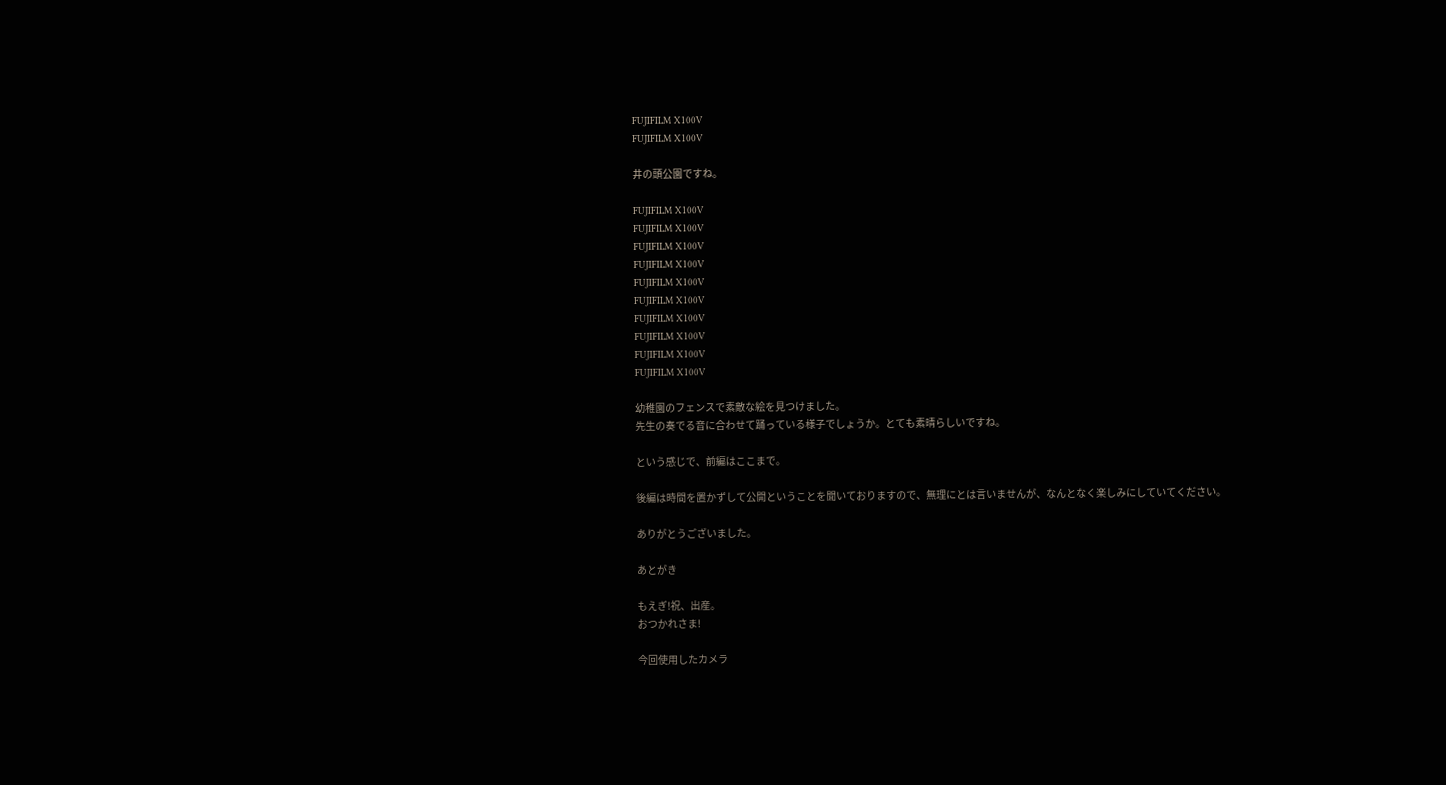FUJIFILM X100V
FUJIFILM X100V

井の頭公園ですね。

FUJIFILM X100V
FUJIFILM X100V
FUJIFILM X100V
FUJIFILM X100V
FUJIFILM X100V
FUJIFILM X100V
FUJIFILM X100V
FUJIFILM X100V
FUJIFILM X100V
FUJIFILM X100V

幼稚園のフェンスで素敵な絵を見つけました。
先生の奏でる音に合わせて踊っている様子でしょうか。とても素晴らしいですね。

という感じで、前編はここまで。

後編は時間を置かずして公開ということを聞いておりますので、無理にとは言いませんが、なんとなく楽しみにしていてください。

ありがとうございました。

あとがき

もえぎ!祝、出産。
おつかれさま!

今回使用したカメラ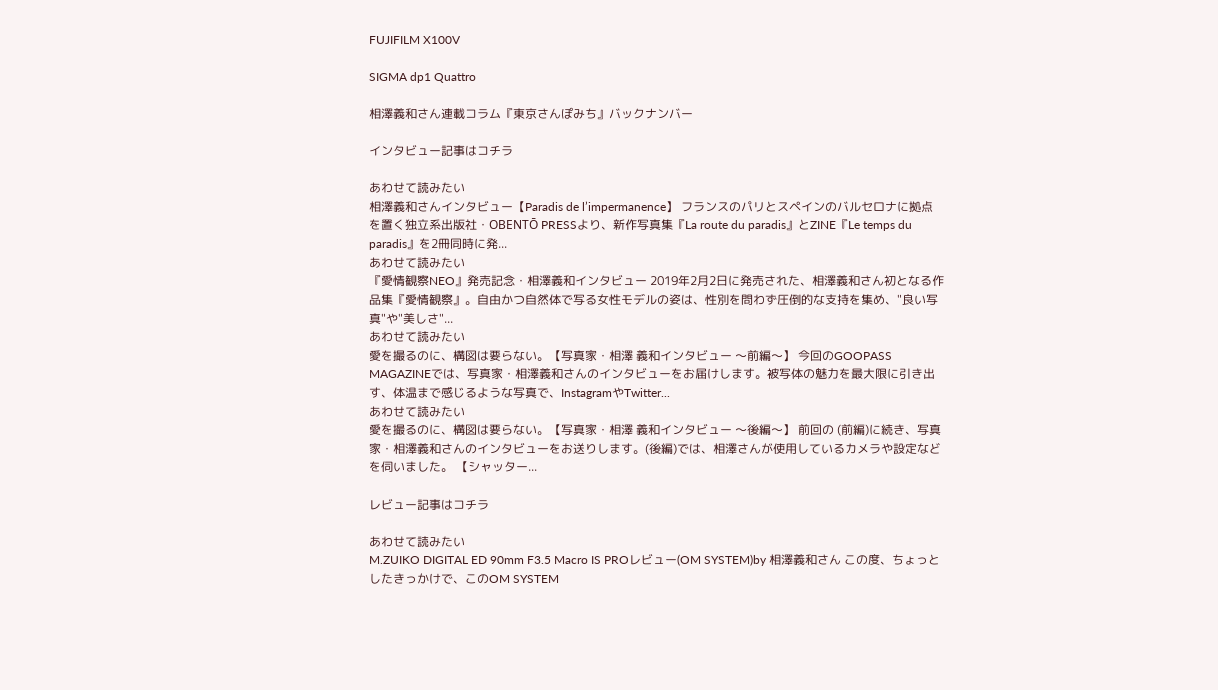FUJIFILM X100V

SIGMA dp1 Quattro

相澤義和さん連載コラム『東京さんぽみち』バックナンバー

インタビュー記事はコチラ

あわせて読みたい
相澤義和さんインタビュー【Paradis de l’impermanence】 フランスのパリとスペインのバルセロナに拠点を置く独立系出版社・OBENTŌ PRESSより、新作写真集『La route du paradis』とZINE『Le temps du paradis』を2冊同時に発...
あわせて読みたい
『愛情観察NEO』発売記念・相澤義和インタビュー 2019年2月2日に発売された、相澤義和さん初となる作品集『愛情観察』。自由かつ自然体で写る女性モデルの姿は、性別を問わず圧倒的な支持を集め、"良い写真"や"美しさ"...
あわせて読みたい
愛を撮るのに、構図は要らない。【写真家・相澤 義和インタビュー 〜前編〜】 今回のGOOPASS MAGAZINEでは、写真家・相澤義和さんのインタビューをお届けします。被写体の魅力を最大限に引き出す、体温まで感じるような写真で、InstagramやTwitter...
あわせて読みたい
愛を撮るのに、構図は要らない。【写真家・相澤 義和インタビュー 〜後編〜】 前回の (前編)に続き、写真家・相澤義和さんのインタビューをお送りします。(後編)では、相澤さんが使用しているカメラや設定などを伺いました。 【シャッター...

レビュー記事はコチラ

あわせて読みたい
M.ZUIKO DIGITAL ED 90mm F3.5 Macro IS PROレビュー(OM SYSTEM)by 相澤義和さん この度、ちょっとしたきっかけで、このOM SYSTEM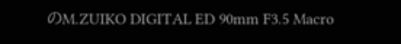のM.ZUIKO DIGITAL ED 90mm F3.5 Macro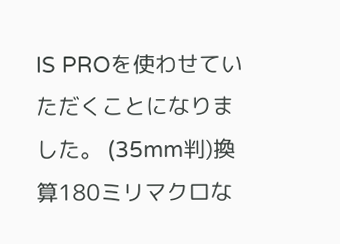IS PROを使わせていただくことになりました。 (35mm判)換算180ミリマクロな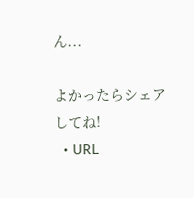ん...

よかったらシェアしてね!
  • URL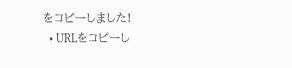をコピーしました!
  • URLをコピーし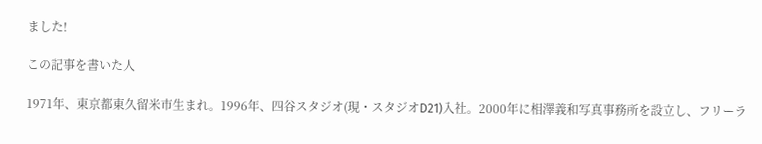ました!

この記事を書いた人

1971年、東京都東久留米市生まれ。1996年、四谷スタジオ(現・スタジオD21)入社。2000年に相澤義和写真事務所を設立し、フリーラ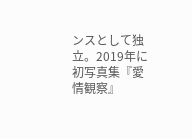ンスとして独立。2019年に初写真集『愛情観察』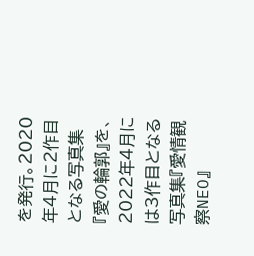を発行。2020年4月に2作目となる写真集『愛の輪郭』を、2022年4月には3作目となる写真集『愛情観察NEO』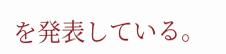を発表している。